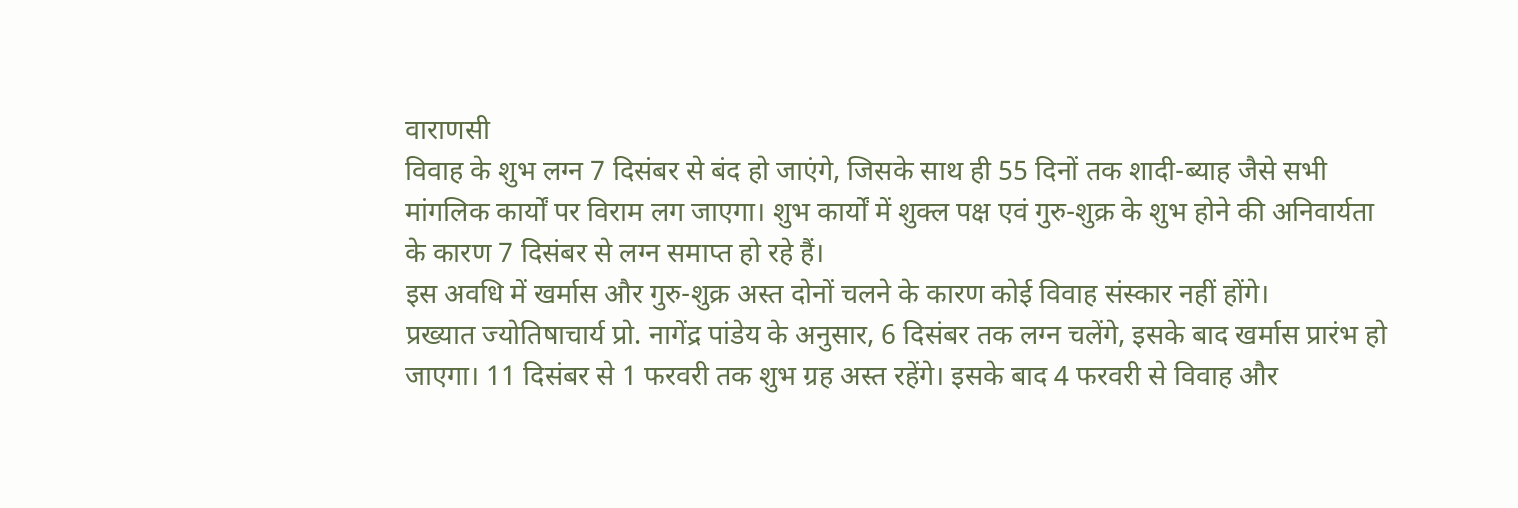वाराणसी
विवाह के शुभ लग्न 7 दिसंबर से बंद हो जाएंगे, जिसके साथ ही 55 दिनों तक शादी-ब्याह जैसे सभी मांगलिक कार्यों पर विराम लग जाएगा। शुभ कार्यों में शुक्ल पक्ष एवं गुरु-शुक्र के शुभ होने की अनिवार्यता के कारण 7 दिसंबर से लग्न समाप्त हो रहे हैं।
इस अवधि में खर्मास और गुरु-शुक्र अस्त दोनों चलने के कारण कोई विवाह संस्कार नहीं होंगे।
प्रख्यात ज्योतिषाचार्य प्रो. नागेंद्र पांडेय के अनुसार, 6 दिसंबर तक लग्न चलेंगे, इसके बाद खर्मास प्रारंभ हो जाएगा। 11 दिसंबर से 1 फरवरी तक शुभ ग्रह अस्त रहेंगे। इसके बाद 4 फरवरी से विवाह और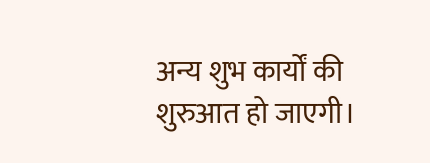अन्य शुभ कार्यों की शुरुआत हो जाएगी।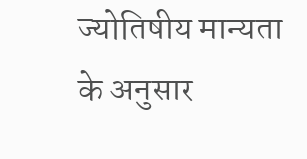ज्योतिषीय मान्यता के अनुसार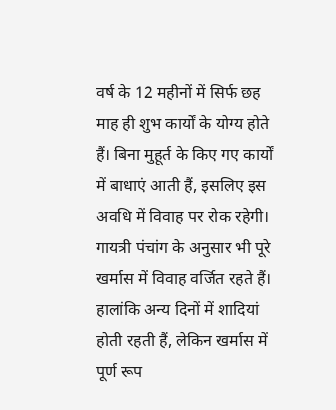वर्ष के 12 महीनों में सिर्फ छह माह ही शुभ कार्यों के योग्य होते हैं। बिना मुहूर्त के किए गए कार्यों में बाधाएं आती हैं, इसलिए इस अवधि में विवाह पर रोक रहेगी।
गायत्री पंचांग के अनुसार भी पूरे खर्मास में विवाह वर्जित रहते हैं। हालांकि अन्य दिनों में शादियां होती रहती हैं, लेकिन खर्मास में पूर्ण रूप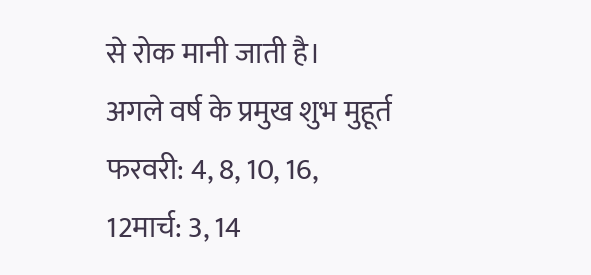से रोक मानी जाती है।
अगले वर्ष के प्रमुख शुभ मुहूर्त
फरवरी: 4, 8, 10, 16,
12मार्च: 3, 14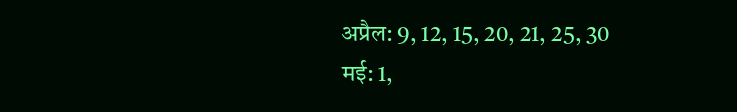अप्रैल: 9, 12, 15, 20, 21, 25, 30
मई: 1,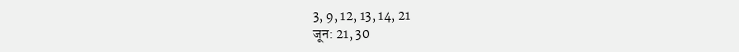3, 9, 12, 13, 14, 21
जून: 21, 30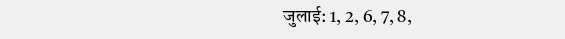जुलाई: 1, 2, 6, 7, 8,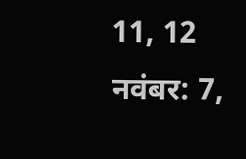11, 12
नवंबर: 7,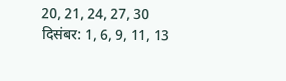20, 21, 24, 27, 30
दिसंबर: 1, 6, 9, 11, 13